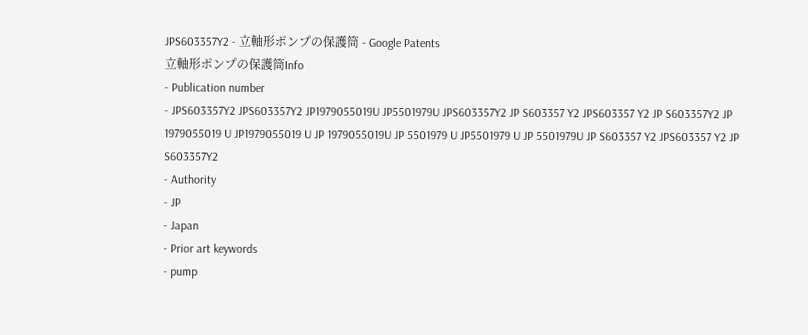JPS603357Y2 - 立軸形ポンプの保護筒 - Google Patents
立軸形ポンプの保護筒Info
- Publication number
- JPS603357Y2 JPS603357Y2 JP1979055019U JP5501979U JPS603357Y2 JP S603357 Y2 JPS603357 Y2 JP S603357Y2 JP 1979055019 U JP1979055019 U JP 1979055019U JP 5501979 U JP5501979 U JP 5501979U JP S603357 Y2 JPS603357 Y2 JP S603357Y2
- Authority
- JP
- Japan
- Prior art keywords
- pump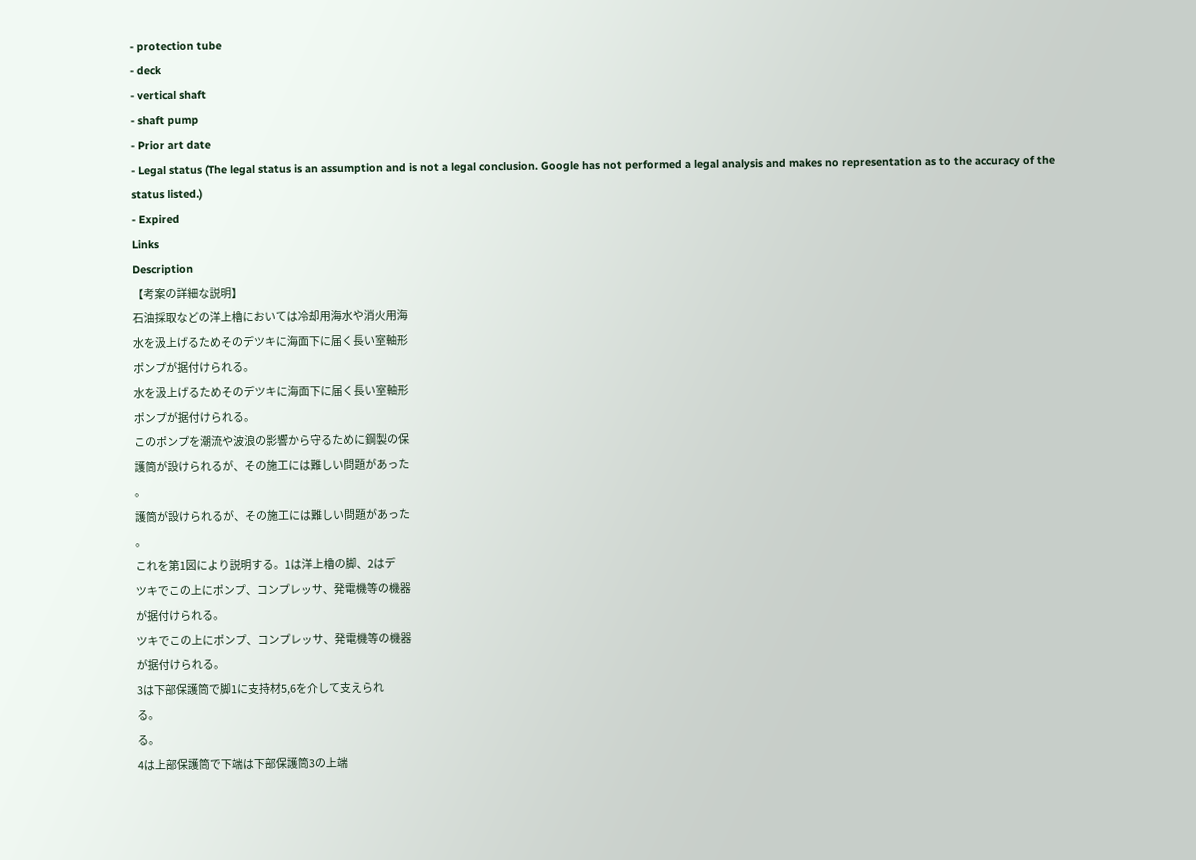- protection tube
- deck
- vertical shaft
- shaft pump
- Prior art date
- Legal status (The legal status is an assumption and is not a legal conclusion. Google has not performed a legal analysis and makes no representation as to the accuracy of the status listed.)
- Expired
Links
Description
【考案の詳細な説明】
石油採取などの洋上櫓においては冷却用海水や消火用海
水を汲上げるためそのデツキに海面下に届く長い室軸形
ポンプが据付けられる。
水を汲上げるためそのデツキに海面下に届く長い室軸形
ポンプが据付けられる。
このポンプを潮流や波浪の影響から守るために鋼製の保
護筒が設けられるが、その施工には難しい問題があった
。
護筒が設けられるが、その施工には難しい問題があった
。
これを第1図により説明する。1は洋上櫓の脚、2はデ
ツキでこの上にポンプ、コンプレッサ、発電機等の機器
が据付けられる。
ツキでこの上にポンプ、コンプレッサ、発電機等の機器
が据付けられる。
3は下部保護筒で脚1に支持材5,6を介して支えられ
る。
る。
4は上部保護筒で下端は下部保護筒3の上端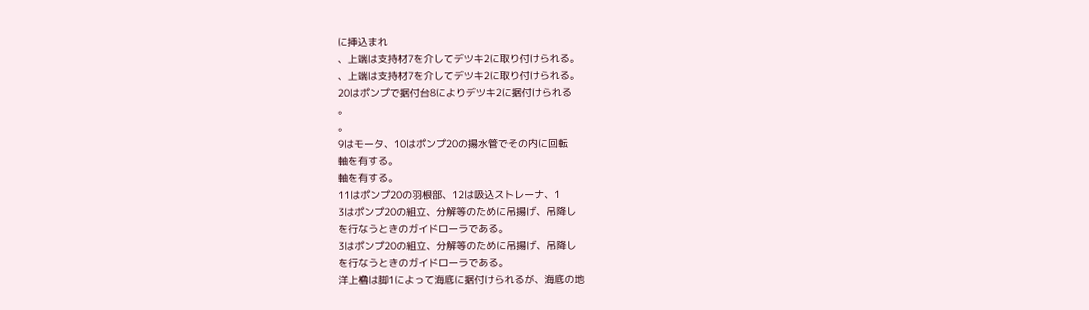に挿込まれ
、上端は支持材7を介してデツキ2に取り付けられる。
、上端は支持材7を介してデツキ2に取り付けられる。
20はポンプで据付台8によりデツキ2に据付けられる
。
。
9はモータ、10はポンプ20の揚水管でその内に回転
軸を有する。
軸を有する。
11はポンプ20の羽根部、12は吸込ストレーナ、1
3はポンプ20の組立、分解等のために吊揚げ、吊降し
を行なうときのガイドローラである。
3はポンプ20の組立、分解等のために吊揚げ、吊降し
を行なうときのガイドローラである。
洋上櫓は脚1によって海底に据付けられるが、海底の地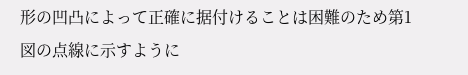形の凹凸によって正確に据付けることは困難のため第1
図の点線に示すように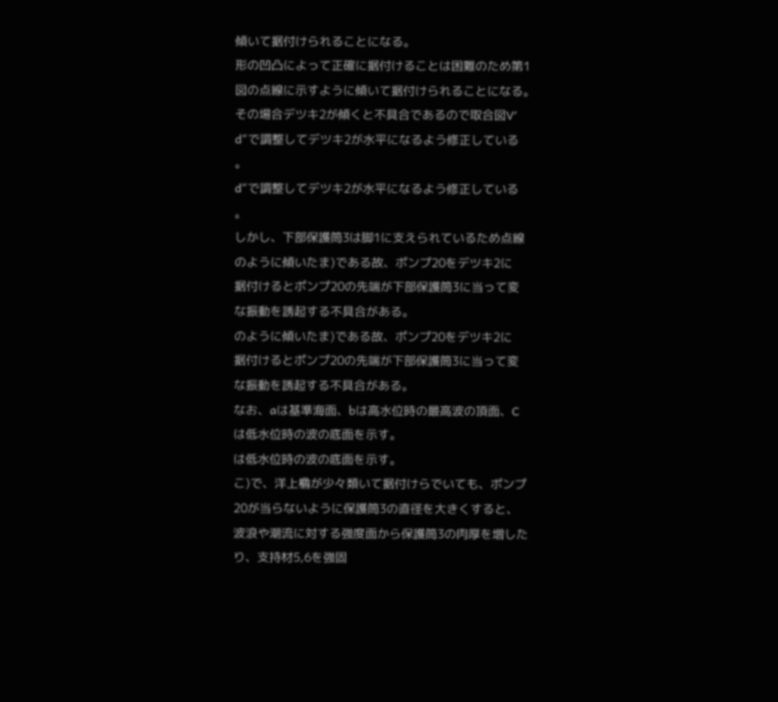傾いて据付けられることになる。
形の凹凸によって正確に据付けることは困難のため第1
図の点線に示すように傾いて据付けられることになる。
その場合デツキ2が傾くと不具合であるので取合図V′
d“で調整してデツキ2が水平になるよう修正している
。
d“で調整してデツキ2が水平になるよう修正している
。
しかし、下部保護筒3は脚1に支えられているため点線
のように傾いたま)である故、ポンプ20をデツキ2に
据付けるとポンプ20の先端が下部保護筒3に当って変
な振動を誘起する不具合がある。
のように傾いたま)である故、ポンプ20をデツキ2に
据付けるとポンプ20の先端が下部保護筒3に当って変
な振動を誘起する不具合がある。
なお、aは基準海面、bは高水位時の最高波の頂面、C
は低水位時の波の底面を示す。
は低水位時の波の底面を示す。
こ)で、洋上櫓が少々類いて据付けらでいても、ポンプ
20が当らないように保護筒3の直径を大きくすると、
波浪や潮流に対する強度面から保護筒3の肉厚を増した
り、支持材5,6を強固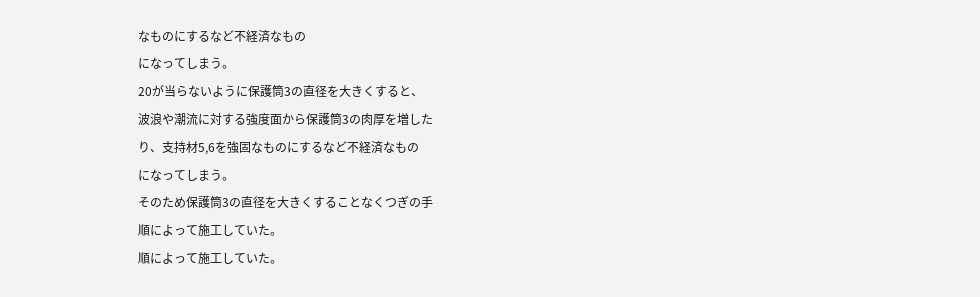なものにするなど不経済なもの
になってしまう。
20が当らないように保護筒3の直径を大きくすると、
波浪や潮流に対する強度面から保護筒3の肉厚を増した
り、支持材5,6を強固なものにするなど不経済なもの
になってしまう。
そのため保護筒3の直径を大きくすることなくつぎの手
順によって施工していた。
順によって施工していた。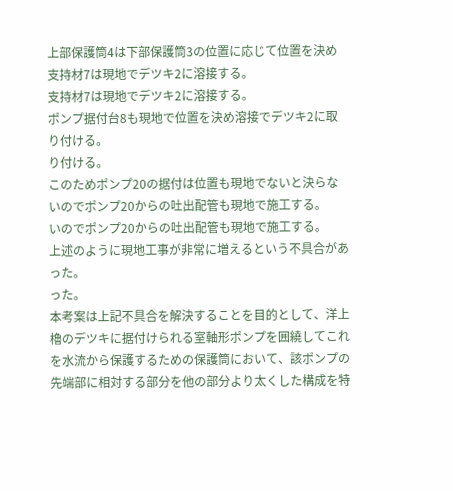上部保護筒4は下部保護筒3の位置に応じて位置を決め
支持材7は現地でデツキ2に溶接する。
支持材7は現地でデツキ2に溶接する。
ポンプ据付台8も現地で位置を決め溶接でデツキ2に取
り付ける。
り付ける。
このためポンプ20の据付は位置も現地でないと決らな
いのでポンプ20からの吐出配管も現地で施工する。
いのでポンプ20からの吐出配管も現地で施工する。
上述のように現地工事が非常に増えるという不具合があ
った。
った。
本考案は上記不具合を解決することを目的として、洋上
櫓のデツキに据付けられる室軸形ポンプを囲繞してこれ
を水流から保護するための保護筒において、該ポンプの
先端部に相対する部分を他の部分より太くした構成を特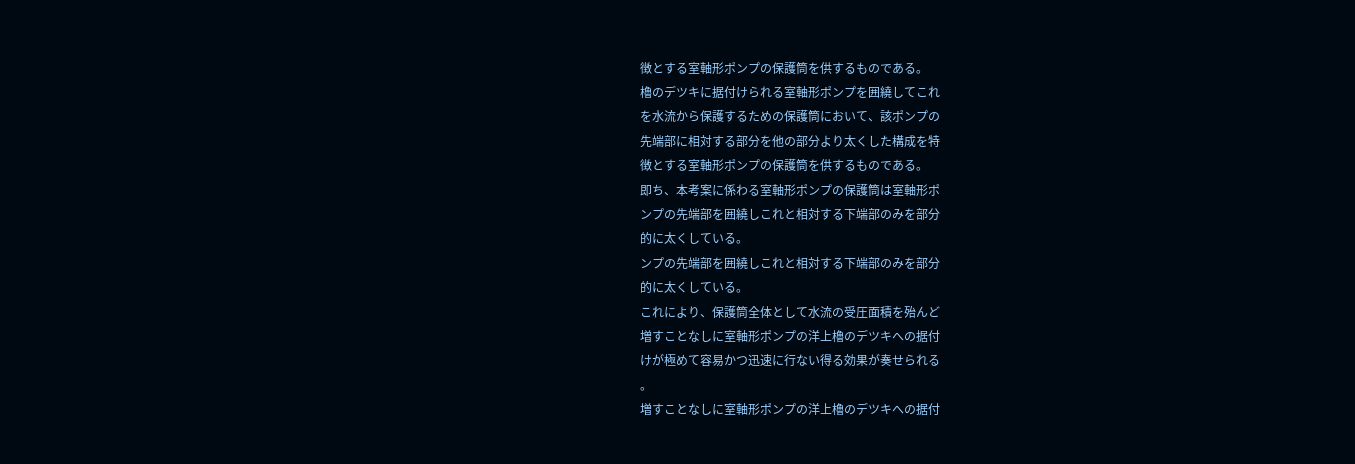徴とする室軸形ポンプの保護筒を供するものである。
櫓のデツキに据付けられる室軸形ポンプを囲繞してこれ
を水流から保護するための保護筒において、該ポンプの
先端部に相対する部分を他の部分より太くした構成を特
徴とする室軸形ポンプの保護筒を供するものである。
即ち、本考案に係わる室軸形ポンプの保護筒は室軸形ポ
ンプの先端部を囲繞しこれと相対する下端部のみを部分
的に太くしている。
ンプの先端部を囲繞しこれと相対する下端部のみを部分
的に太くしている。
これにより、保護筒全体として水流の受圧面積を殆んど
増すことなしに室軸形ポンプの洋上櫓のデツキへの据付
けが極めて容易かつ迅速に行ない得る効果が奏せられる
。
増すことなしに室軸形ポンプの洋上櫓のデツキへの据付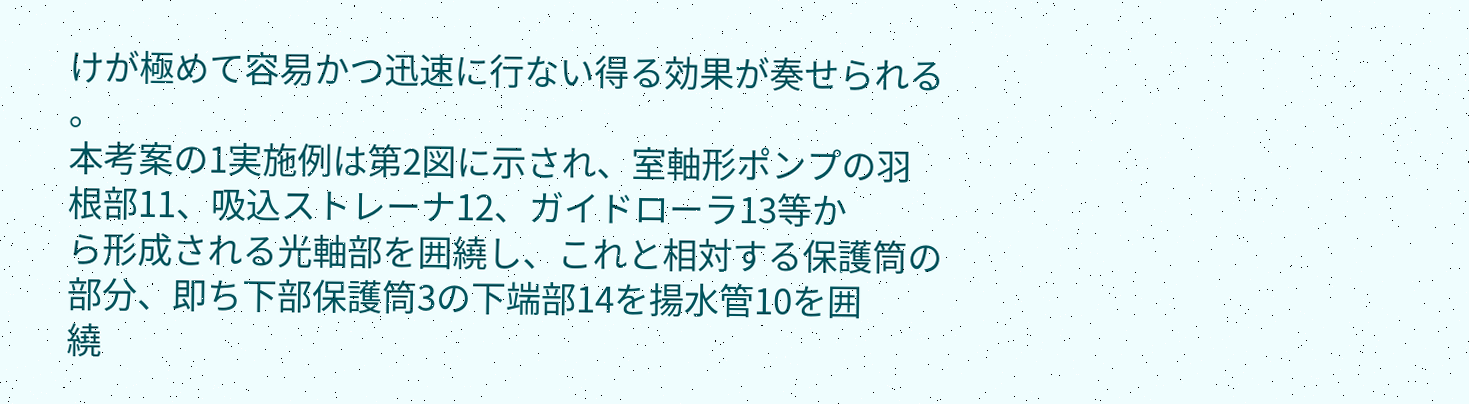けが極めて容易かつ迅速に行ない得る効果が奏せられる
。
本考案の1実施例は第2図に示され、室軸形ポンプの羽
根部11、吸込ストレーナ12、ガイドローラ13等か
ら形成される光軸部を囲繞し、これと相対する保護筒の
部分、即ち下部保護筒3の下端部14を揚水管10を囲
繞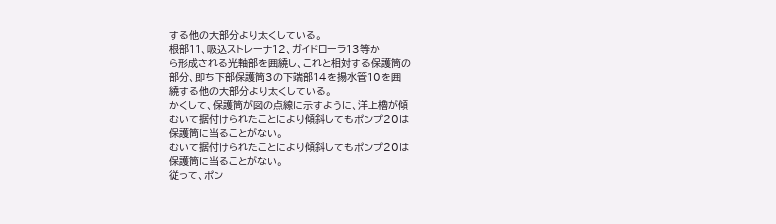する他の大部分より太くしている。
根部11、吸込ストレーナ12、ガイドローラ13等か
ら形成される光軸部を囲繞し、これと相対する保護筒の
部分、即ち下部保護筒3の下端部14を揚水管10を囲
繞する他の大部分より太くしている。
かくして、保護筒が図の点線に示すように、洋上櫓が傾
むいて据付けられたことにより傾斜してもポンプ20は
保護筒に当ることがない。
むいて据付けられたことにより傾斜してもポンプ20は
保護筒に当ることがない。
従って、ポン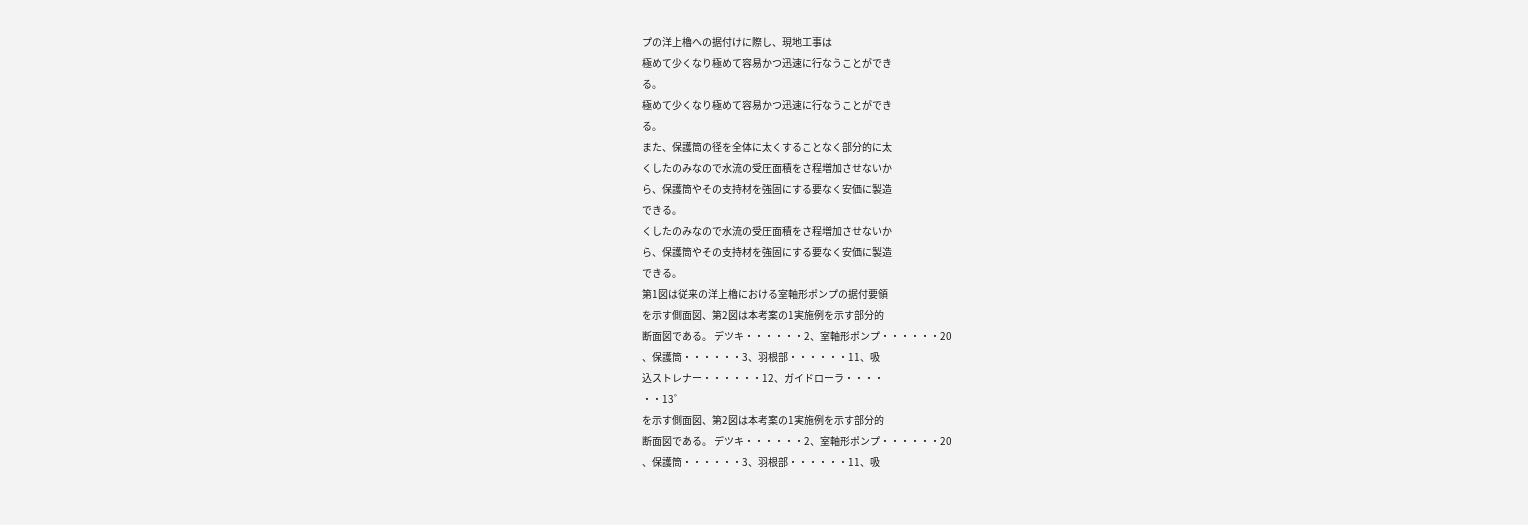プの洋上櫓への据付けに際し、現地工事は
極めて少くなり極めて容易かつ迅速に行なうことができ
る。
極めて少くなり極めて容易かつ迅速に行なうことができ
る。
また、保護筒の径を全体に太くすることなく部分的に太
くしたのみなので水流の受圧面積をさ程増加させないか
ら、保護筒やその支持材を強固にする要なく安価に製造
できる。
くしたのみなので水流の受圧面積をさ程増加させないか
ら、保護筒やその支持材を強固にする要なく安価に製造
できる。
第1図は従来の洋上櫓における室軸形ポンプの据付要領
を示す側面図、第2図は本考案の1実施例を示す部分的
断面図である。 デツキ・・・・・・2、室軸形ポンプ・・・・・・20
、保護筒・・・・・・3、羽根部・・・・・・11、吸
込ストレナー・・・・・・12、ガイドローラ・・・・
・・13゜
を示す側面図、第2図は本考案の1実施例を示す部分的
断面図である。 デツキ・・・・・・2、室軸形ポンプ・・・・・・20
、保護筒・・・・・・3、羽根部・・・・・・11、吸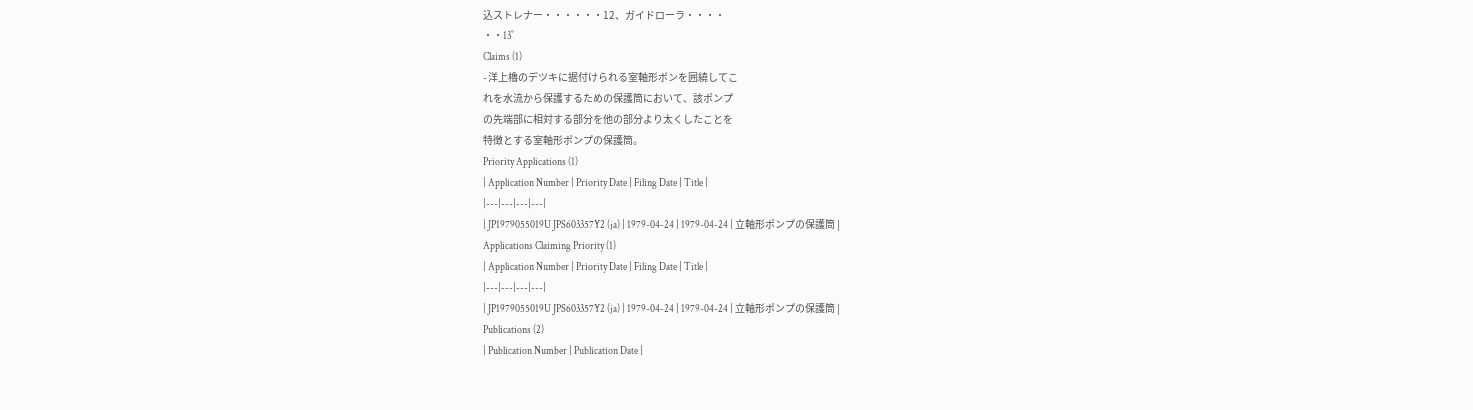込ストレナー・・・・・・12、ガイドローラ・・・・
・・13゜
Claims (1)
- 洋上櫓のデツキに据付けられる室軸形ボンを囲繞してこ
れを水流から保護するための保護筒において、該ポンプ
の先端部に相対する部分を他の部分より太くしたことを
特徴とする室軸形ポンプの保護筒。
Priority Applications (1)
| Application Number | Priority Date | Filing Date | Title |
|---|---|---|---|
| JP1979055019U JPS603357Y2 (ja) | 1979-04-24 | 1979-04-24 | 立軸形ポンプの保護筒 |
Applications Claiming Priority (1)
| Application Number | Priority Date | Filing Date | Title |
|---|---|---|---|
| JP1979055019U JPS603357Y2 (ja) | 1979-04-24 | 1979-04-24 | 立軸形ポンプの保護筒 |
Publications (2)
| Publication Number | Publication Date |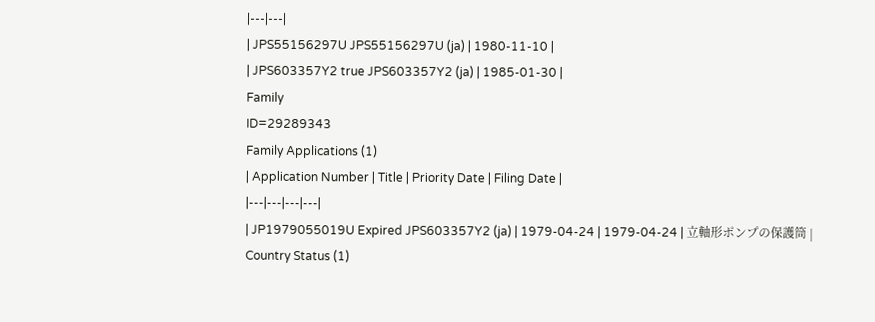|---|---|
| JPS55156297U JPS55156297U (ja) | 1980-11-10 |
| JPS603357Y2 true JPS603357Y2 (ja) | 1985-01-30 |
Family
ID=29289343
Family Applications (1)
| Application Number | Title | Priority Date | Filing Date |
|---|---|---|---|
| JP1979055019U Expired JPS603357Y2 (ja) | 1979-04-24 | 1979-04-24 | 立軸形ポンプの保護筒 |
Country Status (1)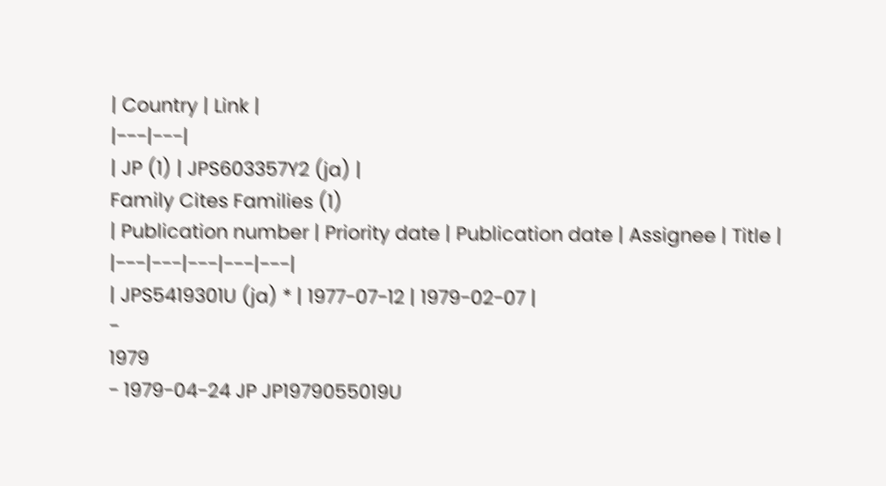| Country | Link |
|---|---|
| JP (1) | JPS603357Y2 (ja) |
Family Cites Families (1)
| Publication number | Priority date | Publication date | Assignee | Title |
|---|---|---|---|---|
| JPS5419301U (ja) * | 1977-07-12 | 1979-02-07 |
-
1979
- 1979-04-24 JP JP1979055019U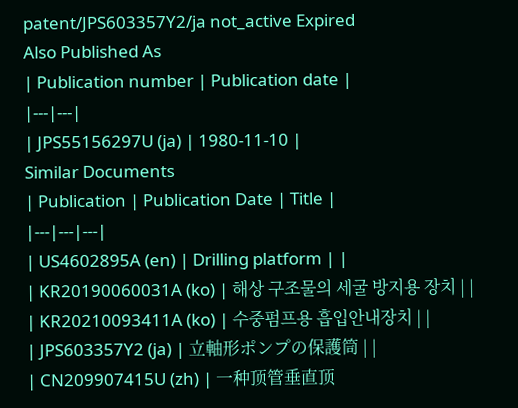patent/JPS603357Y2/ja not_active Expired
Also Published As
| Publication number | Publication date |
|---|---|
| JPS55156297U (ja) | 1980-11-10 |
Similar Documents
| Publication | Publication Date | Title |
|---|---|---|
| US4602895A (en) | Drilling platform | |
| KR20190060031A (ko) | 해상 구조물의 세굴 방지용 장치 | |
| KR20210093411A (ko) | 수중펌프용 흡입안내장치 | |
| JPS603357Y2 (ja) | 立軸形ポンプの保護筒 | |
| CN209907415U (zh) | 一种顶管垂直顶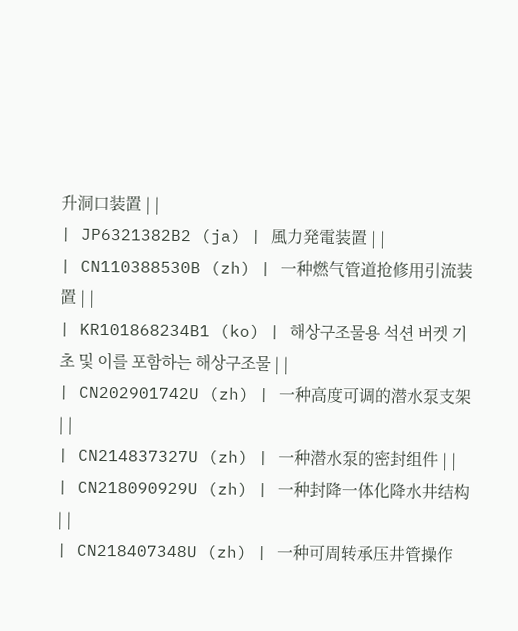升洞口装置 | |
| JP6321382B2 (ja) | 風力発電装置 | |
| CN110388530B (zh) | 一种燃气管道抢修用引流装置 | |
| KR101868234B1 (ko) | 해상구조물용 석션 버켓 기초 및 이를 포함하는 해상구조물 | |
| CN202901742U (zh) | 一种高度可调的潜水泵支架 | |
| CN214837327U (zh) | 一种潜水泵的密封组件 | |
| CN218090929U (zh) | 一种封降一体化降水井结构 | |
| CN218407348U (zh) | 一种可周转承压井管操作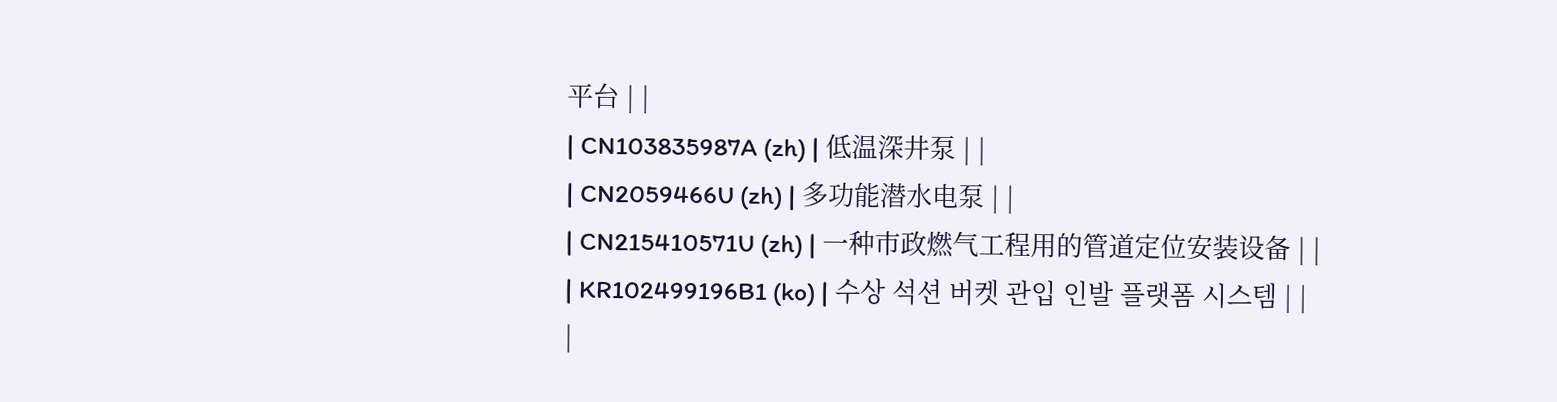平台 | |
| CN103835987A (zh) | 低温深井泵 | |
| CN2059466U (zh) | 多功能潜水电泵 | |
| CN215410571U (zh) | 一种市政燃气工程用的管道定位安装设备 | |
| KR102499196B1 (ko) | 수상 석션 버켓 관입 인발 플랫폼 시스템 | |
|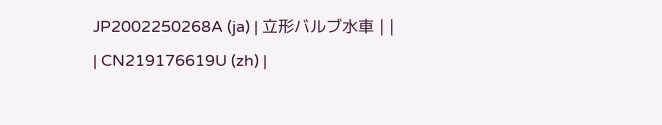JP2002250268A (ja) | 立形バルブ水車 | |
| CN219176619U (zh) |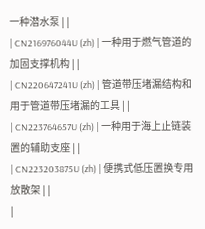一种潜水泵 | |
| CN216976044U (zh) | 一种用于燃气管道的加固支撑机构 | |
| CN220647241U (zh) | 管道带压堵漏结构和用于管道带压堵漏的工具 | |
| CN223764657U (zh) | 一种用于海上止链装置的辅助支座 | |
| CN223203875U (zh) | 便携式低压置换专用放散架 | |
|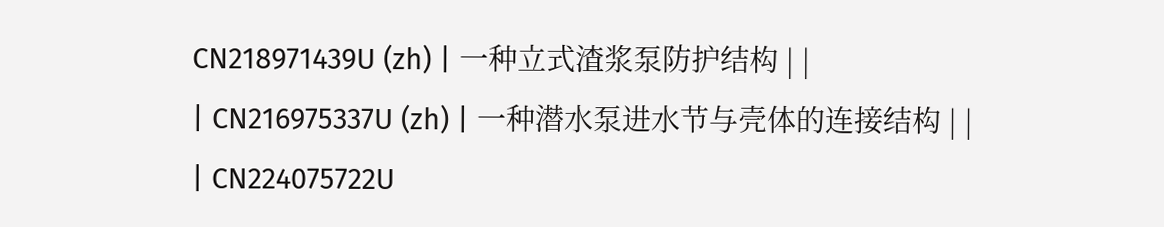CN218971439U (zh) | 一种立式渣浆泵防护结构 | |
| CN216975337U (zh) | 一种潜水泵进水节与壳体的连接结构 | |
| CN224075722U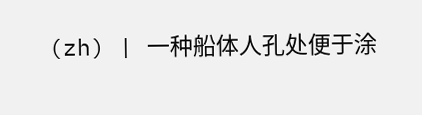(zh) | 一种船体人孔处便于涂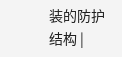装的防护结构 |